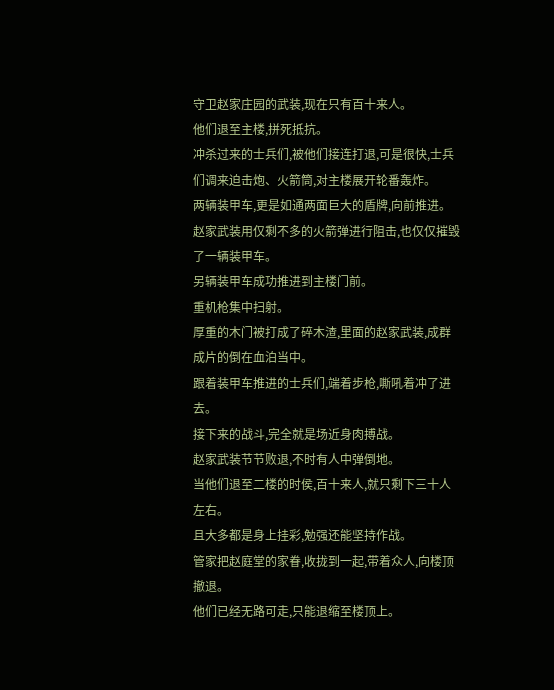守卫赵家庄园的武装,现在只有百十来人。
他们退至主楼,拼死抵抗。
冲杀过来的士兵们,被他们接连打退,可是很快,士兵们调来迫击炮、火箭筒,对主楼展开轮番轰炸。
两辆装甲车,更是如通两面巨大的盾牌,向前推进。
赵家武装用仅剩不多的火箭弹进行阻击,也仅仅摧毁了一辆装甲车。
另辆装甲车成功推进到主楼门前。
重机枪集中扫射。
厚重的木门被打成了碎木渣,里面的赵家武装,成群成片的倒在血泊当中。
跟着装甲车推进的士兵们,端着步枪,嘶吼着冲了进去。
接下来的战斗,完全就是场近身肉搏战。
赵家武装节节败退,不时有人中弹倒地。
当他们退至二楼的时侯,百十来人,就只剩下三十人左右。
且大多都是身上挂彩,勉强还能坚持作战。
管家把赵庭堂的家眷,收拢到一起,带着众人,向楼顶撤退。
他们已经无路可走,只能退缩至楼顶上。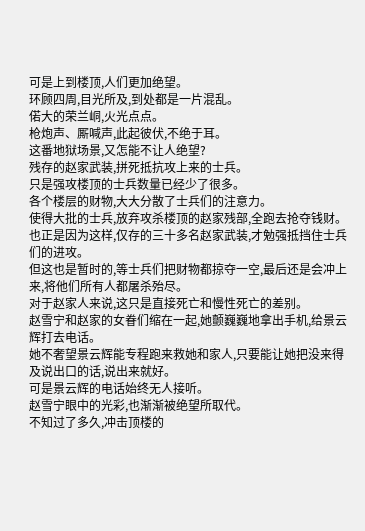可是上到楼顶,人们更加绝望。
环顾四周,目光所及,到处都是一片混乱。
偌大的荣兰峒,火光点点。
枪炮声、厮喊声,此起彼伏,不绝于耳。
这番地狱场景,又怎能不让人绝望?
残存的赵家武装,拼死抵抗攻上来的士兵。
只是强攻楼顶的士兵数量已经少了很多。
各个楼层的财物,大大分散了士兵们的注意力。
使得大批的士兵,放弃攻杀楼顶的赵家残部,全跑去抢夺钱财。
也正是因为这样,仅存的三十多名赵家武装,才勉强抵挡住士兵们的进攻。
但这也是暂时的,等士兵们把财物都掠夺一空,最后还是会冲上来,将他们所有人都屠杀殆尽。
对于赵家人来说,这只是直接死亡和慢性死亡的差别。
赵雪宁和赵家的女眷们缩在一起,她颤巍巍地拿出手机,给景云辉打去电话。
她不奢望景云辉能专程跑来救她和家人,只要能让她把没来得及说出口的话,说出来就好。
可是景云辉的电话始终无人接听。
赵雪宁眼中的光彩,也渐渐被绝望所取代。
不知过了多久,冲击顶楼的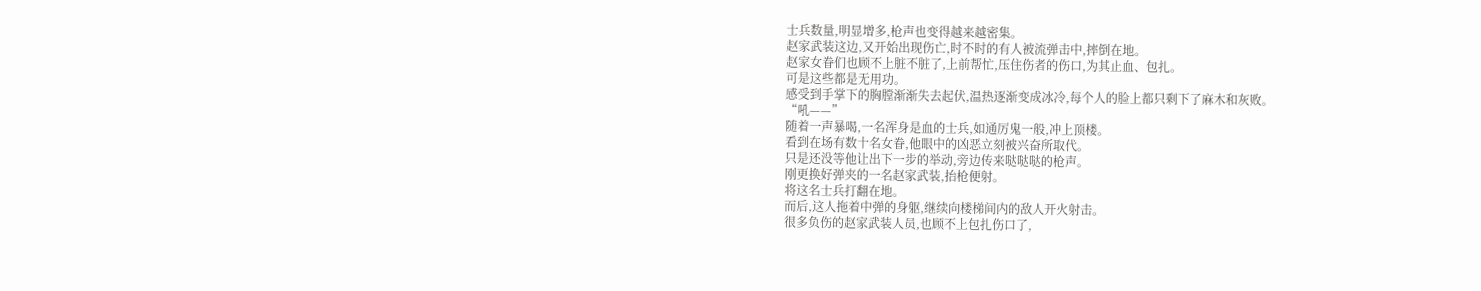士兵数量,明显增多,枪声也变得越来越密集。
赵家武装这边,又开始出现伤亡,时不时的有人被流弹击中,摔倒在地。
赵家女眷们也顾不上脏不脏了,上前帮忙,压住伤者的伤口,为其止血、包扎。
可是这些都是无用功。
感受到手掌下的胸膛渐渐失去起伏,温热逐渐变成冰冷,每个人的脸上都只剩下了麻木和灰败。
“吼——”
随着一声暴喝,一名浑身是血的士兵,如通厉鬼一般,冲上顶楼。
看到在场有数十名女眷,他眼中的凶恶立刻被兴奋所取代。
只是还没等他让出下一步的举动,旁边传来哒哒哒的枪声。
刚更换好弹夹的一名赵家武装,抬枪便射。
将这名士兵打翻在地。
而后,这人拖着中弹的身躯,继续向楼梯间内的敌人开火射击。
很多负伤的赵家武装人员,也顾不上包扎伤口了,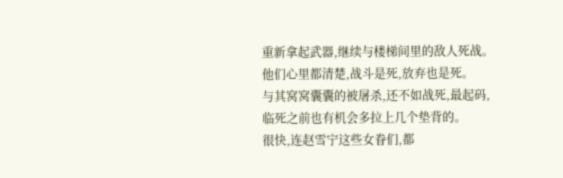重新拿起武器,继续与楼梯间里的敌人死战。
他们心里都清楚,战斗是死,放弃也是死。
与其窝窝囊囊的被屠杀,还不如战死,最起码,临死之前也有机会多拉上几个垫背的。
很快,连赵雪宁这些女眷们,都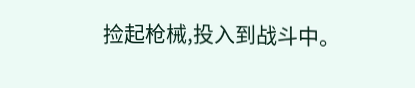捡起枪械,投入到战斗中。